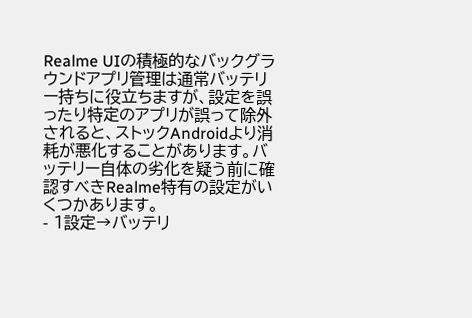Realme UIの積極的なバックグラウンドアプリ管理は通常バッテリー持ちに役立ちますが、設定を誤ったり特定のアプリが誤って除外されると、ストックAndroidより消耗が悪化することがあります。バッテリー自体の劣化を疑う前に確認すべきRealme特有の設定がいくつかあります。
- 1設定→バッテリ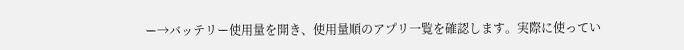ー→バッテリー使用量を開き、使用量順のアプリ一覧を確認します。実際に使ってい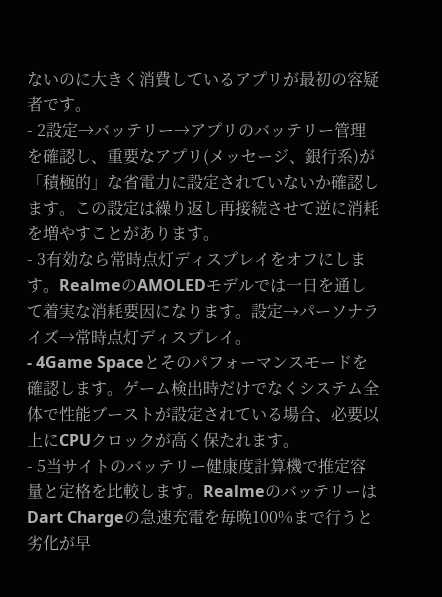ないのに大きく消費しているアプリが最初の容疑者です。
- 2設定→バッテリー→アプリのバッテリー管理を確認し、重要なアプリ(メッセージ、銀行系)が「積極的」な省電力に設定されていないか確認します。この設定は繰り返し再接続させて逆に消耗を増やすことがあります。
- 3有効なら常時点灯ディスプレイをオフにします。RealmeのAMOLEDモデルでは一日を通して着実な消耗要因になります。設定→パーソナライズ→常時点灯ディスプレイ。
- 4Game Spaceとそのパフォーマンスモードを確認します。ゲーム検出時だけでなくシステム全体で性能ブーストが設定されている場合、必要以上にCPUクロックが高く保たれます。
- 5当サイトのバッテリー健康度計算機で推定容量と定格を比較します。RealmeのバッテリーはDart Chargeの急速充電を毎晩100%まで行うと劣化が早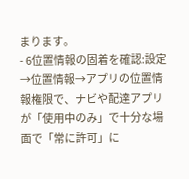まります。
- 6位置情報の固着を確認:設定→位置情報→アプリの位置情報権限で、ナビや配達アプリが「使用中のみ」で十分な場面で「常に許可」に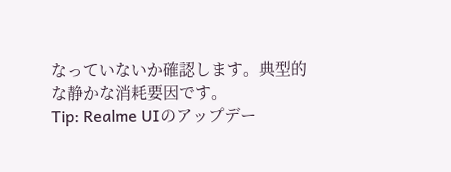なっていないか確認します。典型的な静かな消耗要因です。
Tip: Realme UIのアップデー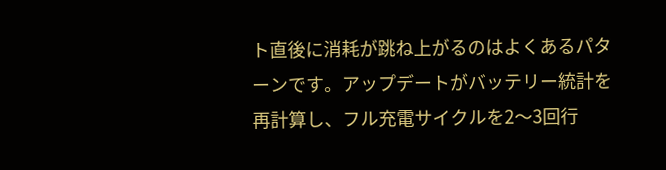ト直後に消耗が跳ね上がるのはよくあるパターンです。アップデートがバッテリー統計を再計算し、フル充電サイクルを2〜3回行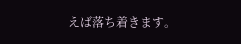えば落ち着きます。